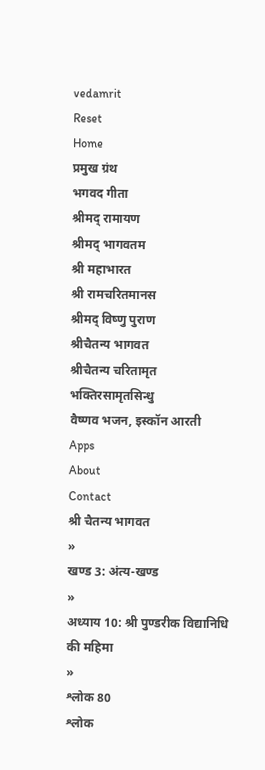vedamrit
Reset
Home
प्रमुख ग्रंथ
भगवद गीता
श्रीमद् रामायण
श्रीमद् भागवतम
श्री महाभारत
श्री रामचरितमानस
श्रीमद् विष्णु पुराण
श्रीचैतन्य भागवत
श्रीचैतन्य चरितामृत
भक्तिरसामृतसिन्धु
वैष्णव भजन, इस्कॉन आरती
Apps
About
Contact
श्री चैतन्य भागवत
»
खण्ड 3: अंत्य-खण्ड
»
अध्याय 10: श्री पुण्डरीक विद्यानिधि की महिमा
»
श्लोक 80
श्लोक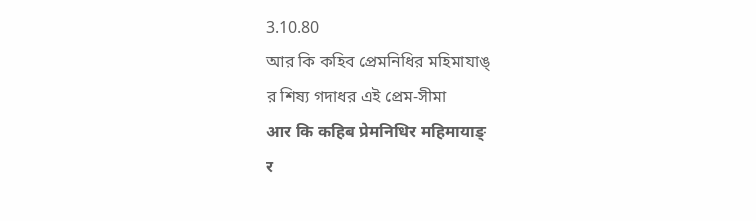3.10.80
আর কি কহিব প্রেমনিধির মহিমাযাঙ্
র শিষ্য গদাধর এই প্রেম-সীমা
आर कि कहिब प्रेमनिधिर महिमायाङ्
र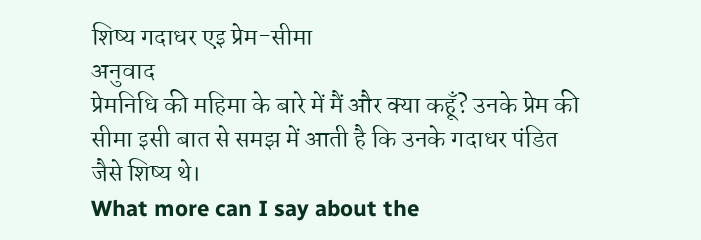शिष्य गदाधर एइ प्रेम-सीमा
अनुवाद
प्रेमनिधि की महिमा के बारे में मैं और क्या कहूँ? उनके प्रेम की सीमा इसी बात से समझ में आती है कि उनके गदाधर पंडित जैसे शिष्य थे।
What more can I say about the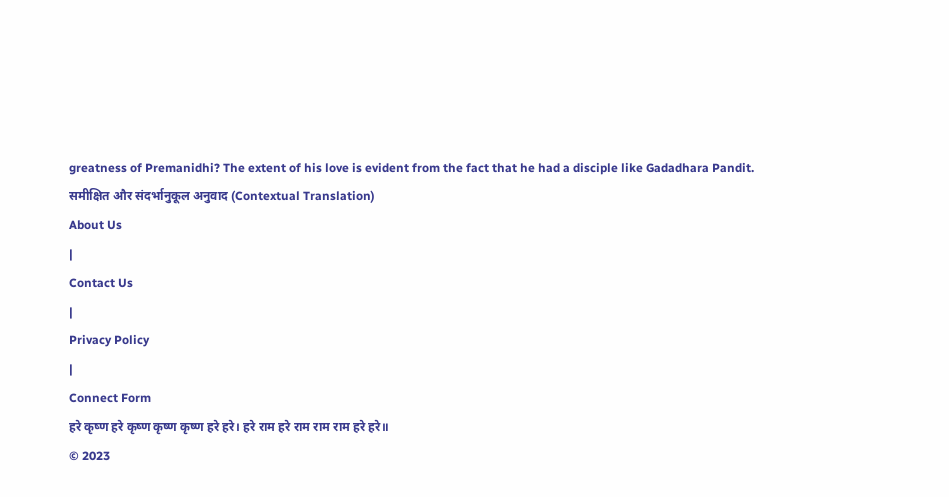greatness of Premanidhi? The extent of his love is evident from the fact that he had a disciple like Gadadhara Pandit.
समीक्षित और संदर्भानुकूल अनुवाद (Contextual Translation)
About Us
|
Contact Us
|
Privacy Policy
|
Connect Form
हरे कृष्ण हरे कृष्ण कृष्ण कृष्ण हरे हरे। हरे राम हरे राम राम राम हरे हरे॥
© 2023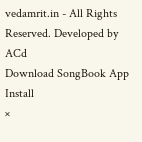vedamrit.in - All Rights Reserved. Developed by ACd
Download SongBook App
Install
×